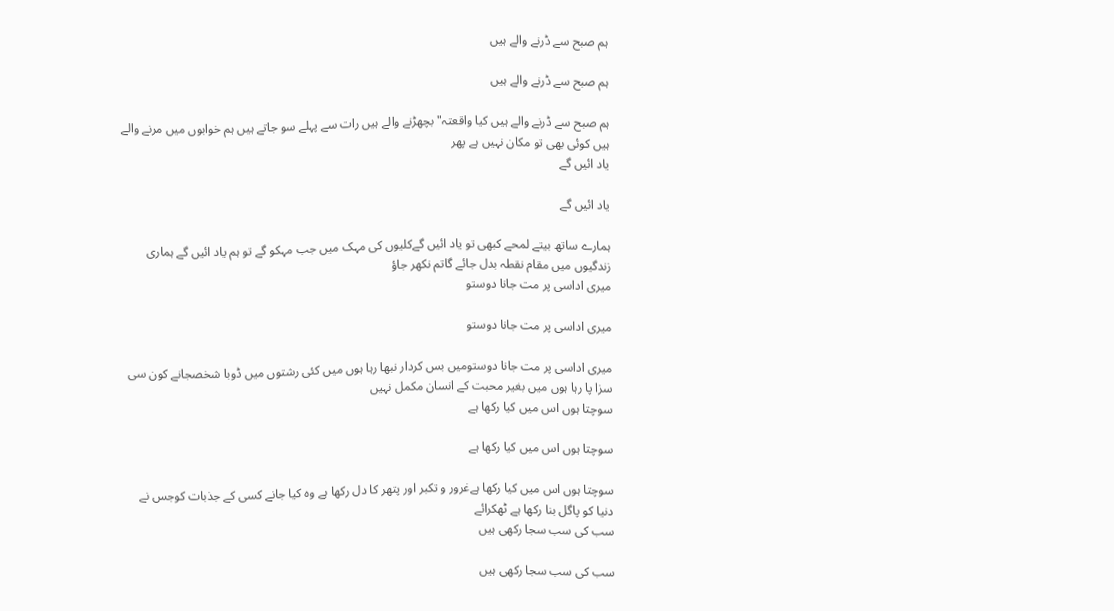ہم صبح سے ڈرنے والے ہیں

ہم صبح سے ڈرنے والے ہیں

ہم صبح سے ڈرنے والے ہیں کیا واقعتہ" بچھڑنے والے ہیں رات سے پہلے سو جاتے ہیں ہم خوابوں میں مرنے والے ہیں کوئی بھی تو مکان نہیں ہے پھر
یاد ائیں گے

یاد ائیں گے

ہمارے ساتھ بیتے لمحے کبھی تو یاد ائیں گےکلیوں کی مہک میں جب مہکو گے تو ہم یاد ائیں گے ہماری زندگیوں میں مقام نقطہ بدل جائے گاتم نکھر جاؤ
میری اداسی پر مت جانا دوستو

میری اداسی پر مت جانا دوستو

میری اداسی پر مت جانا دوستومیں بس کردار نبھا رہا ہوں میں کئی رشتوں میں ڈوبا شخصجانے کون سی سزا پا رہا ہوں میں بغیر محبت کے انسان مکمل نہیں
سوچتا ہوں اس میں کیا رکھا ہے

سوچتا ہوں اس میں کیا رکھا ہے

سوچتا ہوں اس میں کیا رکھا ہےغرور و تکبر اور پتھر کا دل رکھا ہے وہ کیا جانے کسی کے جذبات کوجس نے دنیا کو پاگل بنا رکھا ہے ٹھکرائے
سب کی سب سجا رکھی ہیں

سب کی سب سجا رکھی ہیں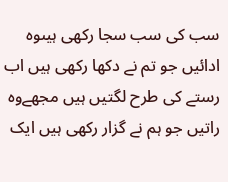سب کی سب سجا رکھی ہیںوہ ادائیں جو تم نے دکھا رکھی ہیں اب رستے کی طرح لگتیں ہیں مجھےوہ راتیں جو ہم نے گزار رکھی ہیں ایک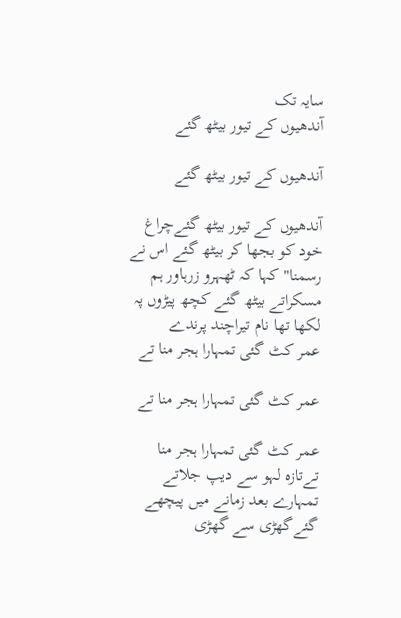سایہ تک
آندھیوں کے تیور بیٹھ گئے

آندھیوں کے تیور بیٹھ گئے

آندھیوں کے تیور بیٹھ گئےچراغ خود کو بجھا کر بیٹھ گئے اس نے رسمنا" کہا کہ ٹھہرو زرہاور ہم مسکراتے بیٹھ گئے کچھ پیڑوں پہ لکھا تھا نام تیراچند پرندے
عمر کٹ گئی تمہارا ہجر منا تے

عمر کٹ گئی تمہارا ہجر منا تے

عمر کٹ گئی تمہارا ہجر منا تےتازہ لہو سے دیپ جلاتے تمہارے بعد زمانے میں پیچھے گئےگھڑی سے گھڑی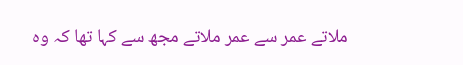ملاتے عمر سے عمر ملاتے مجھ سے کہا تھا کہ وہ